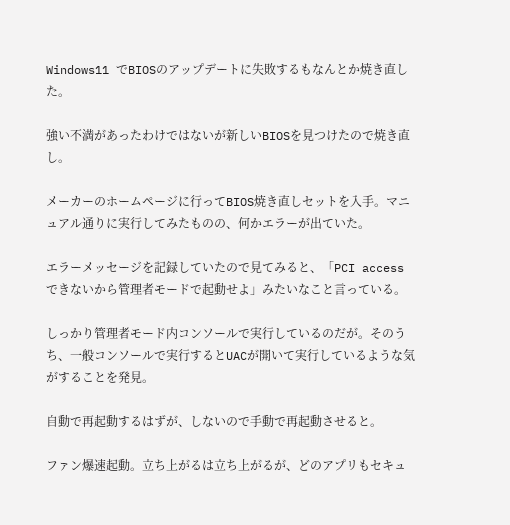Windows11 でBIOSのアップデートに失敗するもなんとか焼き直した。

強い不満があったわけではないが新しいBIOSを見つけたので焼き直し。

メーカーのホームページに行ってBIOS焼き直しセットを入手。マニュアル通りに実行してみたものの、何かエラーが出ていた。

エラーメッセージを記録していたので見てみると、「PCI access できないから管理者モードで起動せよ」みたいなこと言っている。

しっかり管理者モード内コンソールで実行しているのだが。そのうち、一般コンソールで実行するとUACが開いて実行しているような気がすることを発見。

自動で再起動するはずが、しないので手動で再起動させると。

ファン爆速起動。立ち上がるは立ち上がるが、どのアプリもセキュ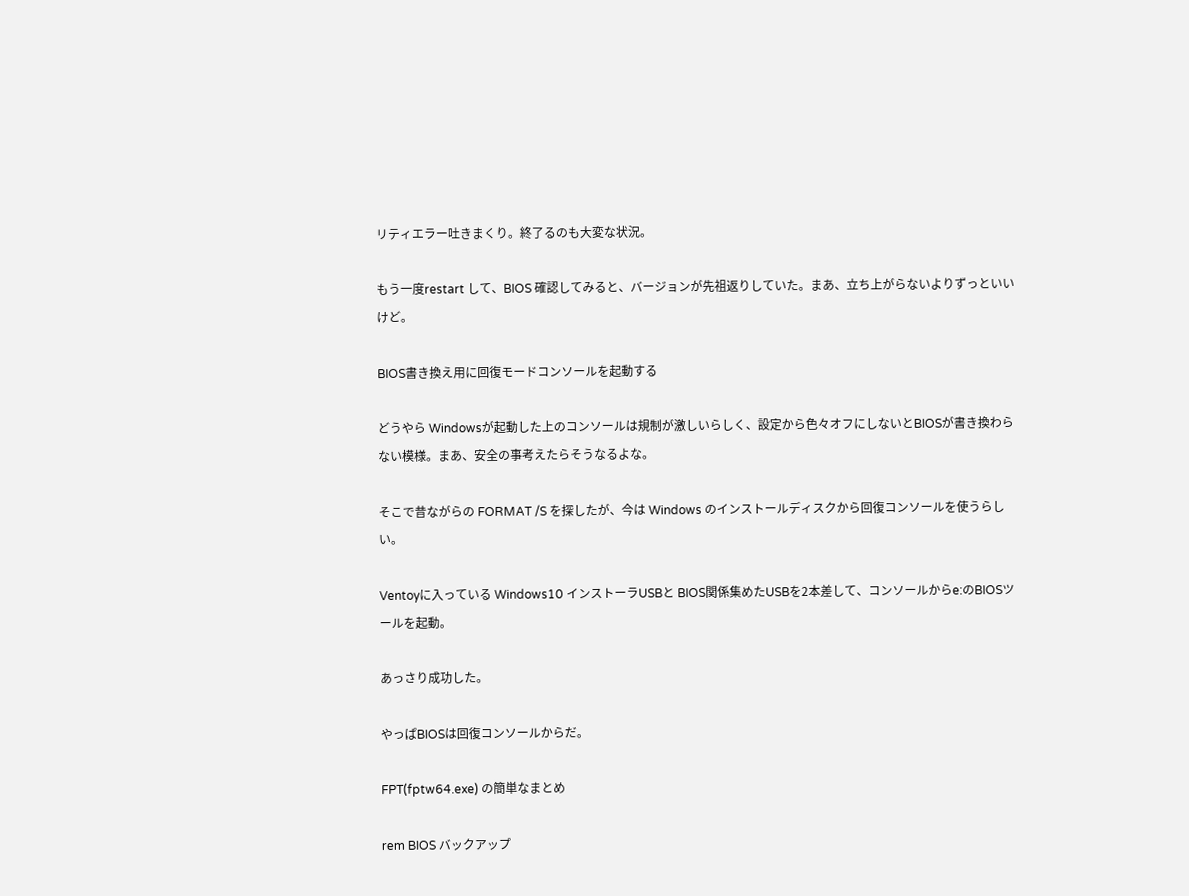リティエラー吐きまくり。終了るのも大変な状況。

もう一度restart して、BIOS 確認してみると、バージョンが先祖返りしていた。まあ、立ち上がらないよりずっといいけど。

BIOS書き換え用に回復モードコンソールを起動する

どうやら Windowsが起動した上のコンソールは規制が激しいらしく、設定から色々オフにしないとBIOSが書き換わらない模様。まあ、安全の事考えたらそうなるよな。

そこで昔ながらの FORMAT /S を探したが、今は Windows のインストールディスクから回復コンソールを使うらしい。

Ventoyに入っている Windows10 インストーラUSBと BIOS関係集めたUSBを2本差して、コンソールからe:のBIOSツールを起動。

あっさり成功した。

やっぱBIOSは回復コンソールからだ。

FPT(fptw64.exe) の簡単なまとめ

rem BIOS バックアップ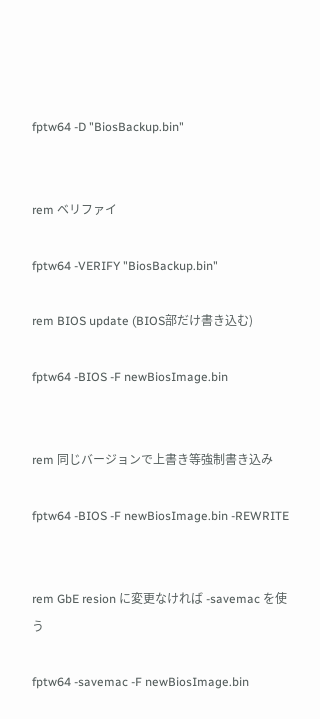fptw64 -D "BiosBackup.bin"


rem ベリファイ

fptw64 -VERIFY "BiosBackup.bin"

rem BIOS update (BIOS部だけ書き込む)

fptw64 -BIOS -F newBiosImage.bin


rem 同じバージョンで上書き等強制書き込み

fptw64 -BIOS -F newBiosImage.bin -REWRITE


rem GbE resion に変更なければ -savemac を使う

fptw64 -savemac -F newBiosImage.bin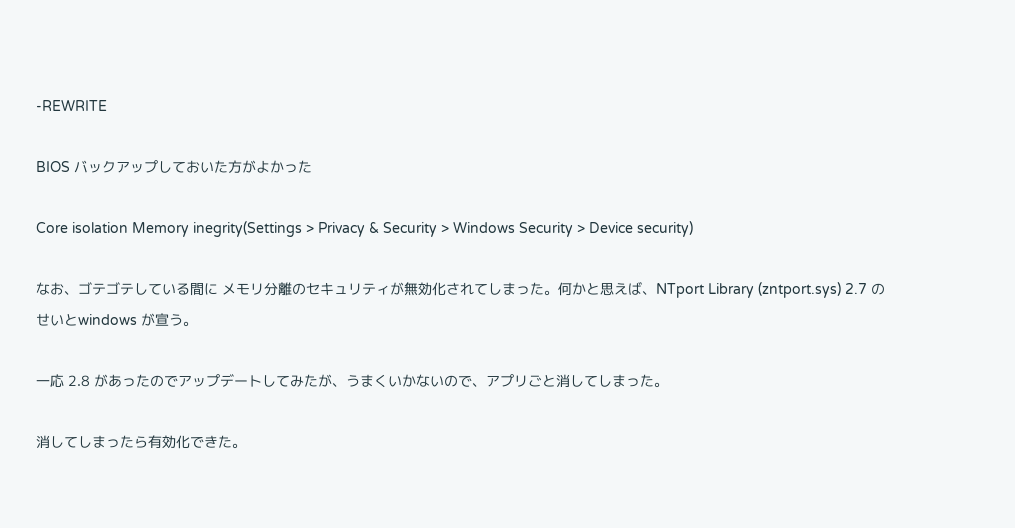-REWRITE

BIOS バックアップしておいた方がよかった

Core isolation Memory inegrity(Settings > Privacy & Security > Windows Security > Device security)

なお、ゴテゴテしている間に メモリ分離のセキュリティが無効化されてしまった。何かと思えば、NTport Library (zntport.sys) 2.7 のせいとwindows が宣う。

一応 2.8 があったのでアップデートしてみたが、うまくいかないので、アプリごと消してしまった。

消してしまったら有効化できた。